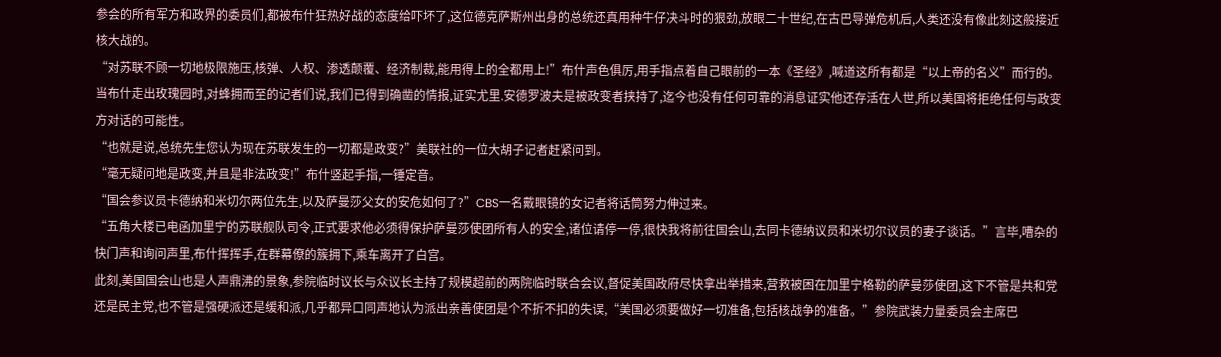参会的所有军方和政界的委员们,都被布什狂热好战的态度给吓坏了,这位德克萨斯州出身的总统还真用种牛仔决斗时的狠劲,放眼二十世纪,在古巴导弹危机后,人类还没有像此刻这般接近核大战的。
“对苏联不顾一切地极限施压,核弹、人权、渗透颠覆、经济制裁,能用得上的全都用上!”布什声色俱厉,用手指点着自己眼前的一本《圣经》,喊道这所有都是“以上帝的名义”而行的。
当布什走出玫瑰园时,对蜂拥而至的记者们说,我们已得到确凿的情报,证实尤里.安德罗波夫是被政变者挟持了,迄今也没有任何可靠的消息证实他还存活在人世,所以美国将拒绝任何与政变方对话的可能性。
“也就是说,总统先生您认为现在苏联发生的一切都是政变?”美联社的一位大胡子记者赶紧问到。
“毫无疑问地是政变,并且是非法政变!”布什竖起手指,一锤定音。
“国会参议员卡德纳和米切尔两位先生,以及萨曼莎父女的安危如何了?”CBS一名戴眼镜的女记者将话筒努力伸过来。
“五角大楼已电函加里宁的苏联舰队司令,正式要求他必须得保护萨曼莎使团所有人的安全,诸位请停一停,很快我将前往国会山,去同卡德纳议员和米切尔议员的妻子谈话。”言毕,嘈杂的快门声和询问声里,布什挥挥手,在群幕僚的簇拥下,乘车离开了白宫。
此刻,美国国会山也是人声鼎沸的景象,参院临时议长与众议长主持了规模超前的两院临时联合会议,督促美国政府尽快拿出举措来,营救被困在加里宁格勒的萨曼莎使团,这下不管是共和党还是民主党,也不管是强硬派还是缓和派,几乎都异口同声地认为派出亲善使团是个不折不扣的失误,“美国必须要做好一切准备,包括核战争的准备。”参院武装力量委员会主席巴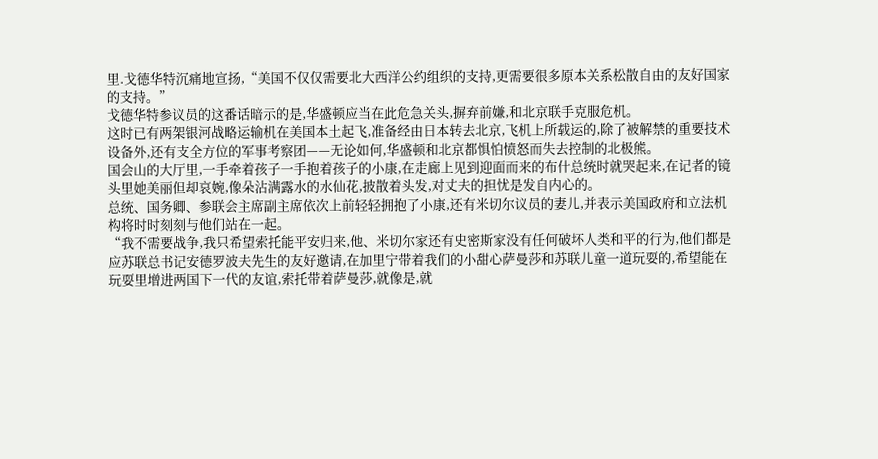里.戈德华特沉痛地宣扬,“美国不仅仅需要北大西洋公约组织的支持,更需要很多原本关系松散自由的友好国家的支持。”
戈德华特参议员的这番话暗示的是,华盛顿应当在此危急关头,摒弃前嫌,和北京联手克服危机。
这时已有两架银河战略运输机在美国本土起飞,准备经由日本转去北京,飞机上所载运的,除了被解禁的重要技术设备外,还有支全方位的军事考察团——无论如何,华盛顿和北京都惧怕愤怒而失去控制的北极熊。
国会山的大厅里,一手牵着孩子一手抱着孩子的小康,在走廊上见到迎面而来的布什总统时就哭起来,在记者的镜头里她美丽但却哀婉,像朵沾满露水的水仙花,披散着头发,对丈夫的担忧是发自内心的。
总统、国务卿、参联会主席副主席依次上前轻轻拥抱了小康,还有米切尔议员的妻儿,并表示美国政府和立法机构将时时刻刻与他们站在一起。
“我不需要战争,我只希望索托能平安归来,他、米切尔家还有史密斯家没有任何破坏人类和平的行为,他们都是应苏联总书记安德罗波夫先生的友好邀请,在加里宁带着我们的小甜心萨曼莎和苏联儿童一道玩耍的,希望能在玩耍里增进两国下一代的友谊,索托带着萨曼莎,就像是,就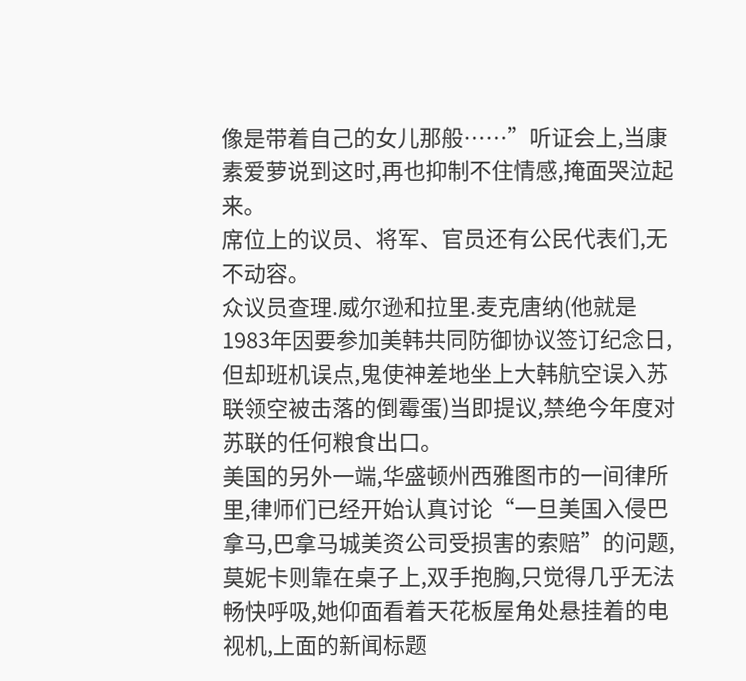像是带着自己的女儿那般……”听证会上,当康素爱萝说到这时,再也抑制不住情感,掩面哭泣起来。
席位上的议员、将军、官员还有公民代表们,无不动容。
众议员查理.威尔逊和拉里.麦克唐纳(他就是1983年因要参加美韩共同防御协议签订纪念日,但却班机误点,鬼使神差地坐上大韩航空误入苏联领空被击落的倒霉蛋)当即提议,禁绝今年度对苏联的任何粮食出口。
美国的另外一端,华盛顿州西雅图市的一间律所里,律师们已经开始认真讨论“一旦美国入侵巴拿马,巴拿马城美资公司受损害的索赔”的问题,莫妮卡则靠在桌子上,双手抱胸,只觉得几乎无法畅快呼吸,她仰面看着天花板屋角处悬挂着的电视机,上面的新闻标题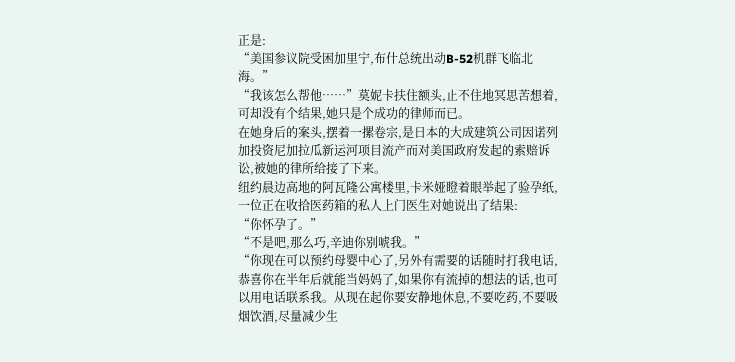正是:
“美国参议院受困加里宁,布什总统出动B-52机群飞临北海。”
“我该怎么帮他……”莫妮卡扶住额头,止不住地冥思苦想着,可却没有个结果,她只是个成功的律师而已。
在她身后的案头,摆着一摞卷宗,是日本的大成建筑公司因诺列加投资尼加拉瓜新运河项目流产而对美国政府发起的索赔诉讼,被她的律所给接了下来。
纽约晨边高地的阿瓦隆公寓楼里,卡米娅瞪着眼举起了验孕纸,一位正在收拾医药箱的私人上门医生对她说出了结果:
“你怀孕了。”
“不是吧,那么巧,辛迪你别唬我。”
“你现在可以预约母婴中心了,另外有需要的话随时打我电话,恭喜你在半年后就能当妈妈了,如果你有流掉的想法的话,也可以用电话联系我。从现在起你要安静地休息,不要吃药,不要吸烟饮酒,尽量减少生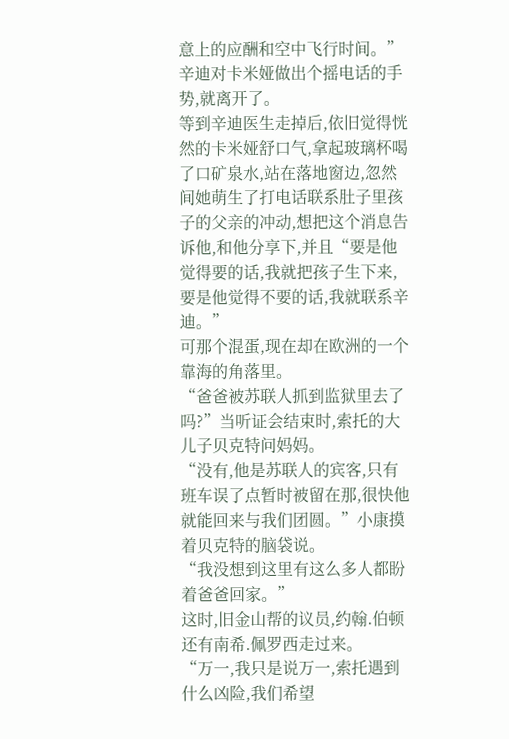意上的应酬和空中飞行时间。”辛迪对卡米娅做出个摇电话的手势,就离开了。
等到辛迪医生走掉后,依旧觉得恍然的卡米娅舒口气,拿起玻璃杯喝了口矿泉水,站在落地窗边,忽然间她萌生了打电话联系肚子里孩子的父亲的冲动,想把这个消息告诉他,和他分享下,并且“要是他觉得要的话,我就把孩子生下来,要是他觉得不要的话,我就联系辛迪。”
可那个混蛋,现在却在欧洲的一个靠海的角落里。
“爸爸被苏联人抓到监狱里去了吗?”当听证会结束时,索托的大儿子贝克特问妈妈。
“没有,他是苏联人的宾客,只有班车误了点暂时被留在那,很快他就能回来与我们团圆。”小康摸着贝克特的脑袋说。
“我没想到这里有这么多人都盼着爸爸回家。”
这时,旧金山帮的议员,约翰.伯顿还有南希.佩罗西走过来。
“万一,我只是说万一,索托遇到什么凶险,我们希望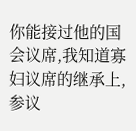你能接过他的国会议席,我知道寡妇议席的继承上,参议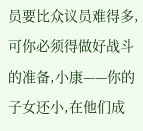员要比众议员难得多,可你必须得做好战斗的准备,小康——你的子女还小,在他们成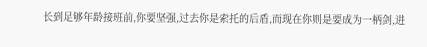长到足够年龄接班前,你要坚强,过去你是索托的后盾,而现在你则是要成为一柄剑,进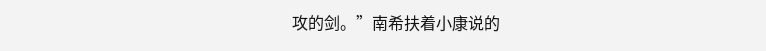攻的剑。”南希扶着小康说的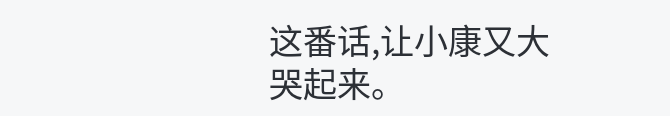这番话,让小康又大哭起来。